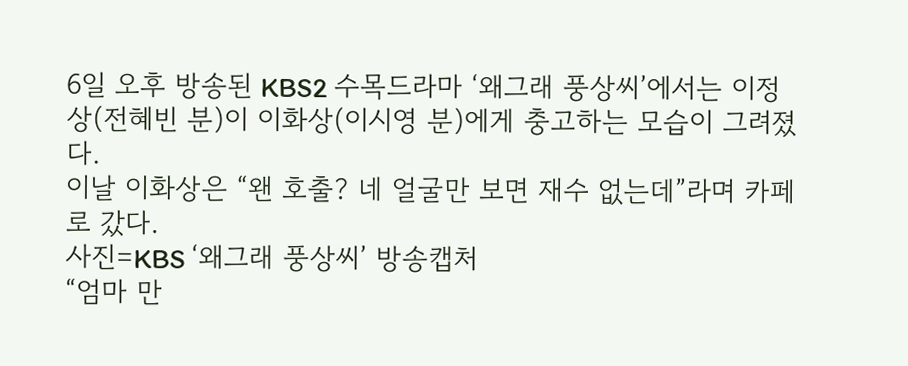6일 오후 방송된 KBS2 수목드라마 ‘왜그래 풍상씨’에서는 이정상(전혜빈 분)이 이화상(이시영 분)에게 충고하는 모습이 그려졌다.
이날 이화상은 “왠 호출? 네 얼굴만 보면 재수 없는데”라며 카페로 갔다.
사진=KBS ‘왜그래 풍상씨’ 방송캡처
“엄마 만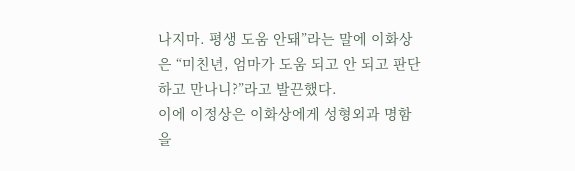나지마. 평생 도움 안돼”라는 말에 이화상은 “미친년, 엄마가 도움 되고 안 되고 판단하고 만나니?”라고 발끈했다.
이에 이정상은 이화상에게 성형외과 명함을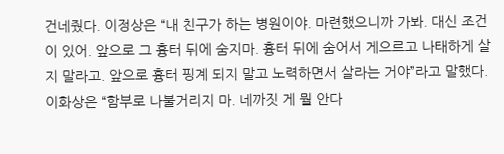건네줬다. 이정상은 “내 친구가 하는 병원이야. 마련했으니까 가봐. 대신 조건이 있어. 앞으로 그 흉터 뒤에 숨지마. 흉터 뒤에 숨어서 게으르고 나태하게 살지 말라고. 앞으로 흉터 핑계 되지 말고 노력하면서 살라는 거야”라고 말했다.
이화상은 “함부로 나불거리지 마. 네까짓 게 뭘 안다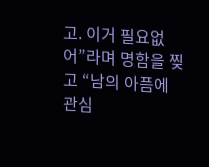고. 이거 필요없어”라며 명함을 찢고 “남의 아픔에 관심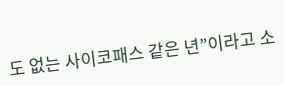도 없는 사이코패스 같은 년”이라고 소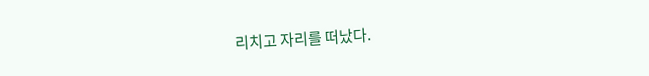리치고 자리를 떠났다.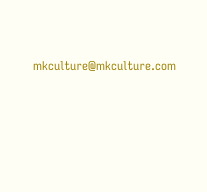mkculture@mkculture.com